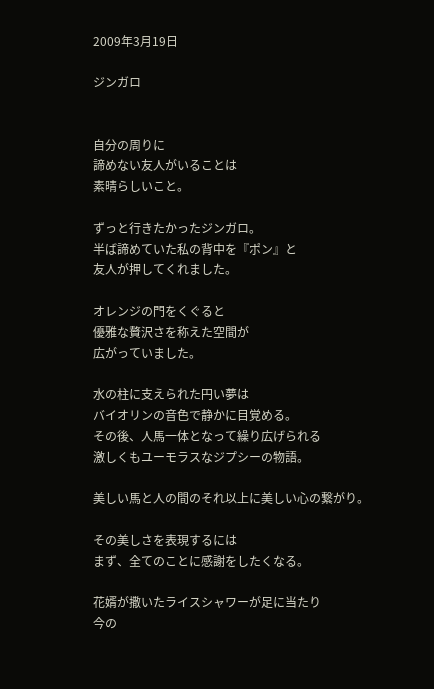2009年3月19日

ジンガロ


自分の周りに
諦めない友人がいることは
素晴らしいこと。

ずっと行きたかったジンガロ。
半ば諦めていた私の背中を『ポン』と
友人が押してくれました。

オレンジの門をくぐると
優雅な贅沢さを称えた空間が
広がっていました。

水の柱に支えられた円い夢は
バイオリンの音色で静かに目覚める。
その後、人馬一体となって繰り広げられる
激しくもユーモラスなジプシーの物語。

美しい馬と人の間のそれ以上に美しい心の繋がり。

その美しさを表現するには
まず、全てのことに感謝をしたくなる。

花婿が撒いたライスシャワーが足に当たり
今の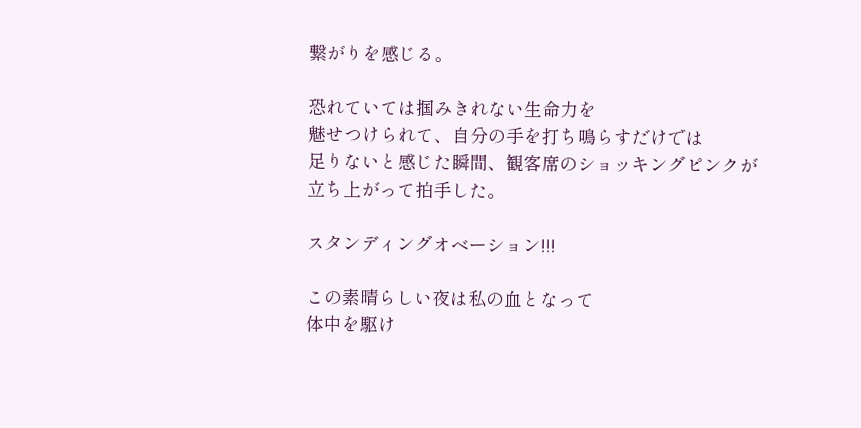繋がりを感じる。

恐れていては掴みきれない生命力を
魅せつけられて、自分の手を打ち鳴らすだけでは
足りないと感じた瞬間、観客席のショッキングピンクが
立ち上がって拍手した。

スタンディングオベーション!!!

この素晴らしい夜は私の血となって
体中を駆け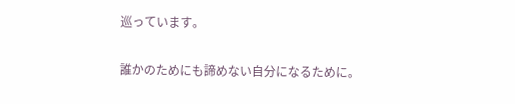巡っています。

誰かのためにも諦めない自分になるために。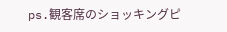ps.観客席のショッキングピ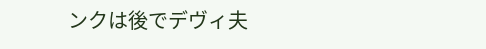ンクは後でデヴィ夫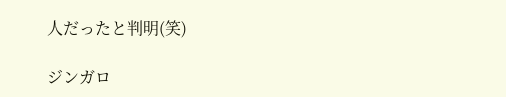人だったと判明(笑)

ジンガロ